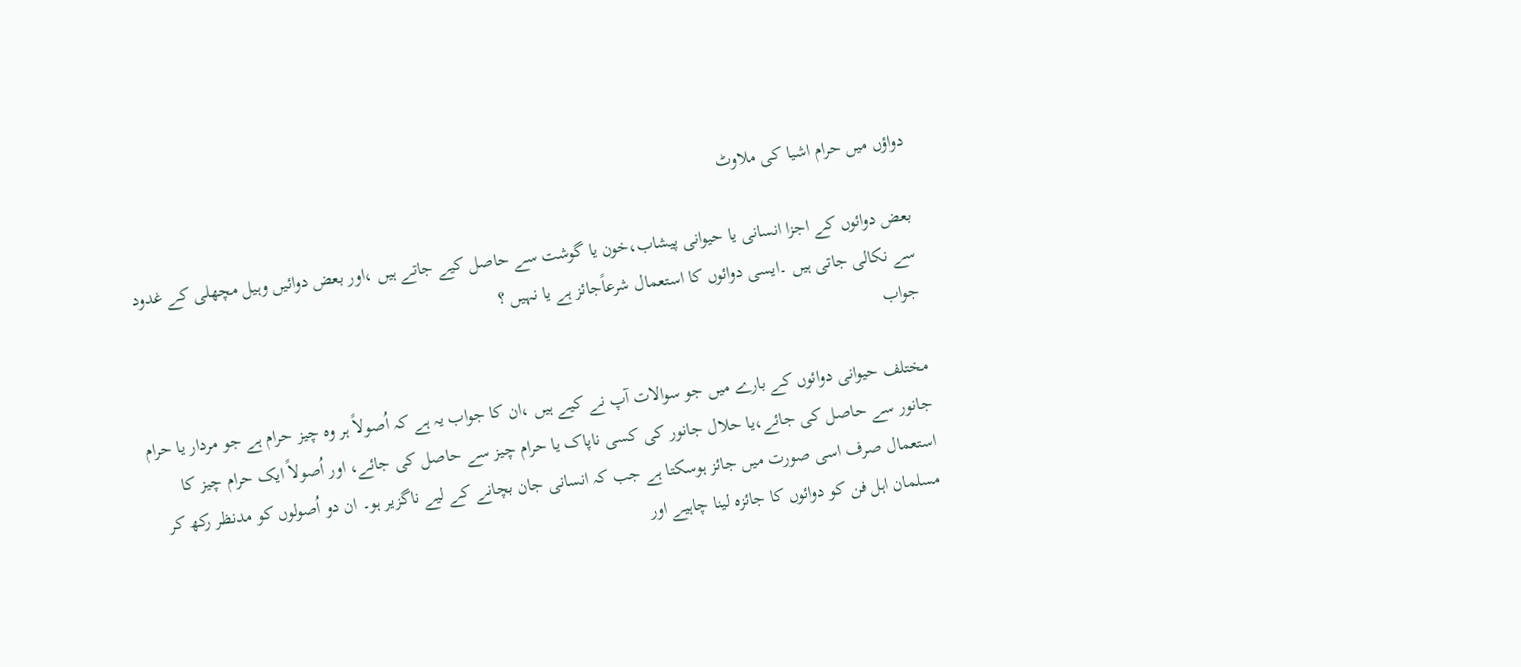دواؤں میں حرام اشیا کی ملاوٹ

بعض دوائوں کے اجزا انسانی یا حیوانی پیشاب،خون یا گوشت سے حاصل کیے جاتے ہیں ،اور بعض دوائیں وہیل مچھلی کے غدود سے نکالی جاتی ہیں ۔ایسی دوائوں کا استعمال شرعاًجائز ہے یا نہیں ؟
جواب

مختلف حیوانی دوائوں کے بارے میں جو سوالات آپ نے کیے ہیں ،ان کا جواب یہ ہے کہ اُصولاً ہر وہ چیز حرام ہے جو مردار یا حرام جانور سے حاصل کی جائے،یا حلال جانور کی کسی ناپاک یا حرام چیز سے حاصل کی جائے، اور اُصولاً ایک حرام چیز کا استعمال صرف اسی صورت میں جائز ہوسکتا ہے جب کہ انسانی جان بچانے کے لیے ناگزیر ہو۔ ان دو اُصولوں کو مدنظر رکھ کر مسلمان اہل فن کو دوائوں کا جائزہ لینا چاہیے اور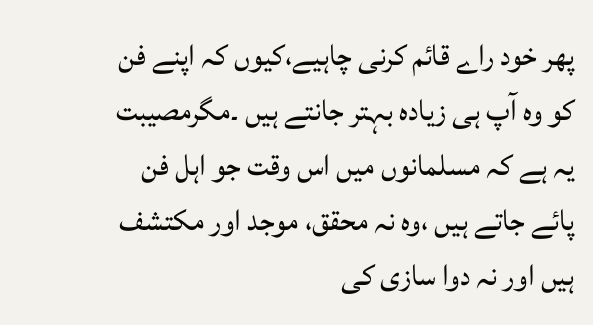پھر خود راے قائم کرنی چاہیے،کیوں کہ اپنے فن کو وہ آپ ہی زیادہ بہتر جانتے ہیں ۔مگرمصیبت یہ ہے کہ مسلمانوں میں اس وقت جو اہل فن پائے جاتے ہیں ،وہ نہ محقق، موجد اور مکتشف ہیں اور نہ دوا سازی کی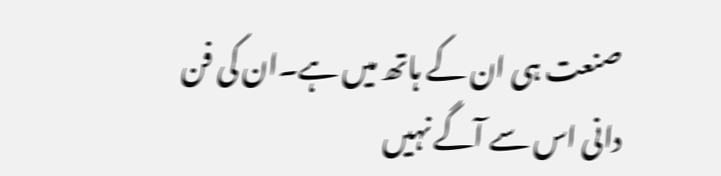صنعت ہی ان کے ہاتھ میں ہے۔ان کی فن دانی اس سے آگے نہیں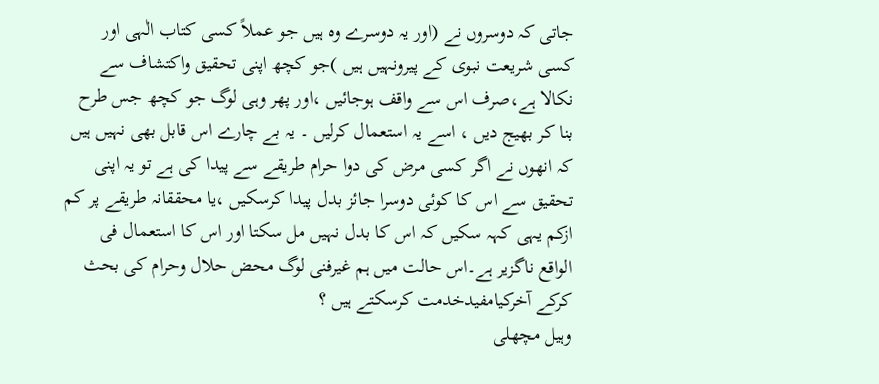جاتی کہ دوسروں نے (اور یہ دوسرے وہ ہیں جو عملاً کسی کتاب الٰہی اور کسی شریعت نبوی کے پیرونہیں ہیں )جو کچھ اپنی تحقیق واکتشاف سے نکالا ہے،صرف اس سے واقف ہوجائیں ،اور پھر وہی لوگ جو کچھ جس طرح بنا کر بھیج دیں ، اسے یہ استعمال کرلیں ۔ یہ بے چارے اس قابل بھی نہیں ہیں کہ انھوں نے اگر کسی مرض کی دوا حرام طریقے سے پیدا کی ہے تو یہ اپنی تحقیق سے اس کا کوئی دوسرا جائز بدل پیدا کرسکیں ،یا محققانہ طریقے پر کم ازکم یہی کہہ سکیں کہ اس کا بدل نہیں مل سکتا اور اس کا استعمال فی الواقع ناگزیر ہے۔اس حالت میں ہم غیرفنی لوگ محض حلال وحرام کی بحث کرکے آخرکیامفیدخدمت کرسکتے ہیں ؟
وہیل مچھلی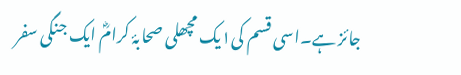جائز ہے۔اسی قسم کی۱یک مچھلی صحابۂ کرامؓ ایک جنگی سفر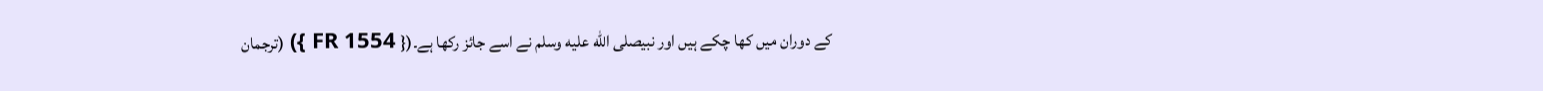کے دوران میں کھا چکے ہیں اور نبیصلى الله عليه وسلم نے اسے جائز رکھا ہے۔({ FR 1554 }) (ترجمان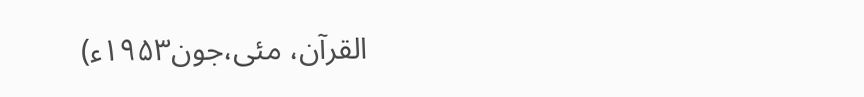القرآن، مئی،جون۱۹۵۳ء)